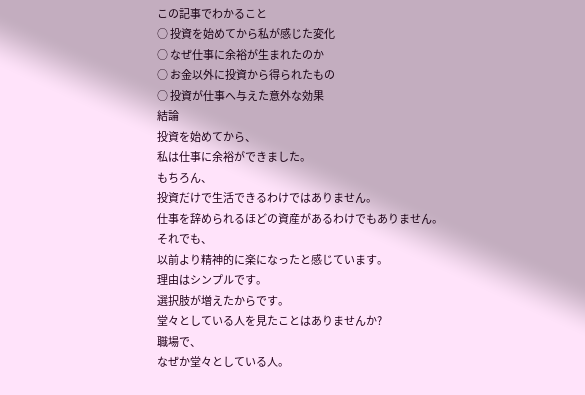この記事でわかること
○ 投資を始めてから私が感じた変化
○ なぜ仕事に余裕が生まれたのか
○ お金以外に投資から得られたもの
○ 投資が仕事へ与えた意外な効果
結論
投資を始めてから、
私は仕事に余裕ができました。
もちろん、
投資だけで生活できるわけではありません。
仕事を辞められるほどの資産があるわけでもありません。
それでも、
以前より精神的に楽になったと感じています。
理由はシンプルです。
選択肢が増えたからです。
堂々としている人を見たことはありませんか?
職場で、
なぜか堂々としている人。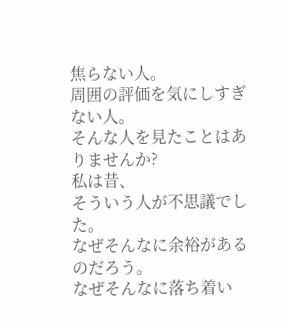焦らない人。
周囲の評価を気にしすぎない人。
そんな人を見たことはありませんか?
私は昔、
そういう人が不思議でした。
なぜそんなに余裕があるのだろう。
なぜそんなに落ち着い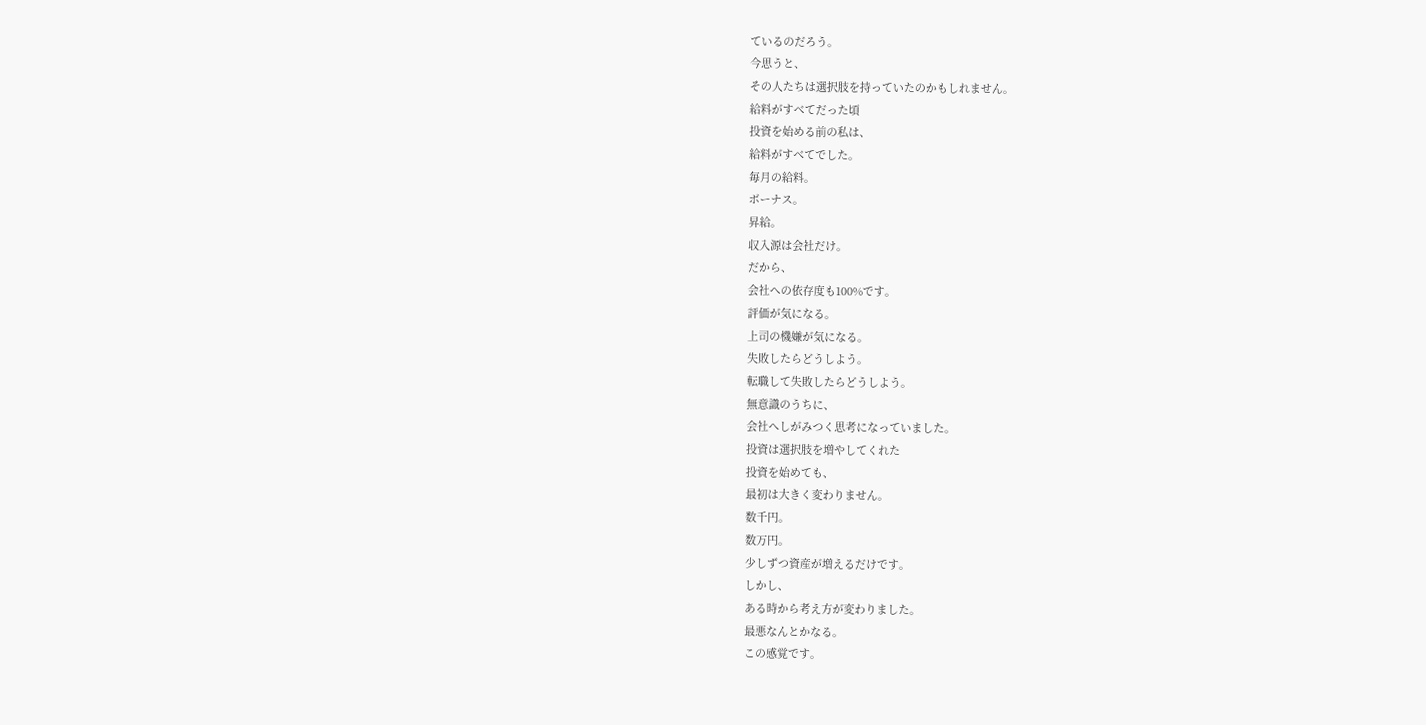ているのだろう。
今思うと、
その人たちは選択肢を持っていたのかもしれません。
給料がすべてだった頃
投資を始める前の私は、
給料がすべてでした。
毎月の給料。
ボーナス。
昇給。
収入源は会社だけ。
だから、
会社への依存度も100%です。
評価が気になる。
上司の機嫌が気になる。
失敗したらどうしよう。
転職して失敗したらどうしよう。
無意識のうちに、
会社へしがみつく思考になっていました。
投資は選択肢を増やしてくれた
投資を始めても、
最初は大きく変わりません。
数千円。
数万円。
少しずつ資産が増えるだけです。
しかし、
ある時から考え方が変わりました。
最悪なんとかなる。
この感覚です。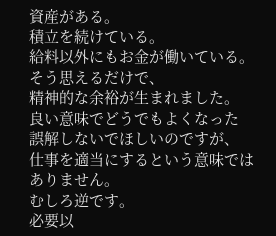資産がある。
積立を続けている。
給料以外にもお金が働いている。
そう思えるだけで、
精神的な余裕が生まれました。
良い意味でどうでもよくなった
誤解しないでほしいのですが、
仕事を適当にするという意味ではありません。
むしろ逆です。
必要以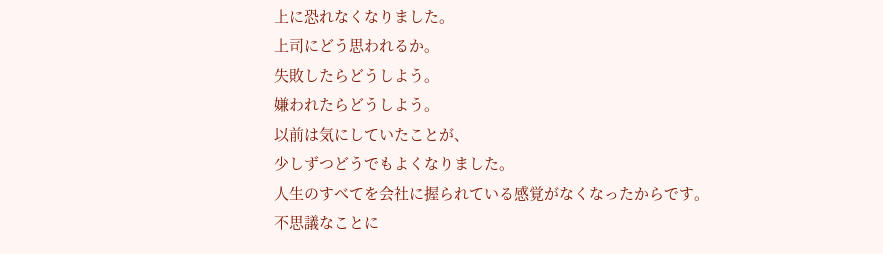上に恐れなくなりました。
上司にどう思われるか。
失敗したらどうしよう。
嫌われたらどうしよう。
以前は気にしていたことが、
少しずつどうでもよくなりました。
人生のすべてを会社に握られている感覚がなくなったからです。
不思議なことに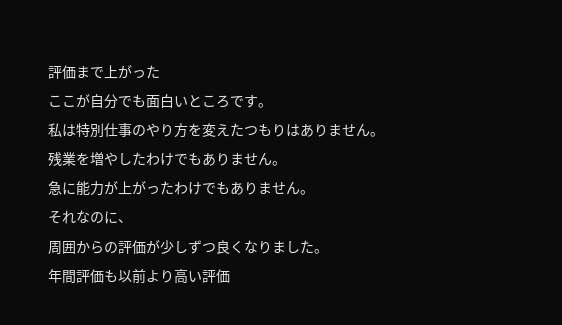評価まで上がった
ここが自分でも面白いところです。
私は特別仕事のやり方を変えたつもりはありません。
残業を増やしたわけでもありません。
急に能力が上がったわけでもありません。
それなのに、
周囲からの評価が少しずつ良くなりました。
年間評価も以前より高い評価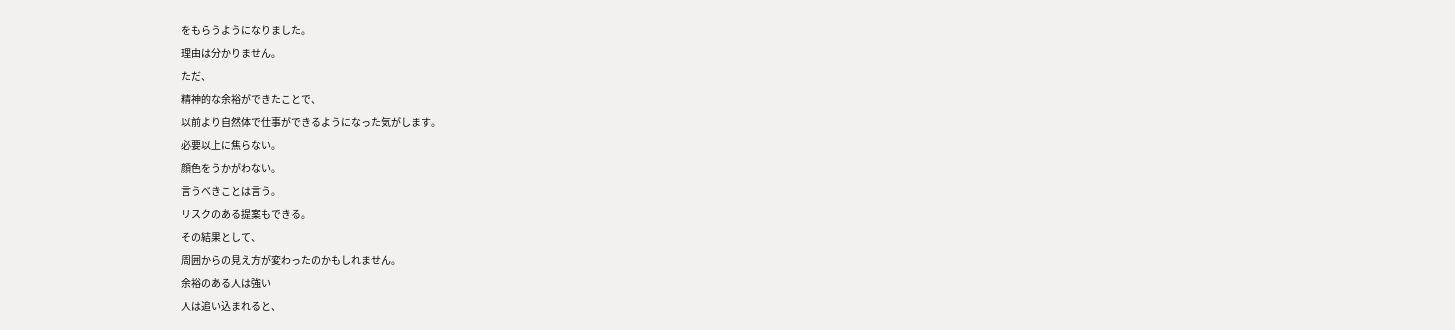をもらうようになりました。
理由は分かりません。
ただ、
精神的な余裕ができたことで、
以前より自然体で仕事ができるようになった気がします。
必要以上に焦らない。
顔色をうかがわない。
言うべきことは言う。
リスクのある提案もできる。
その結果として、
周囲からの見え方が変わったのかもしれません。
余裕のある人は強い
人は追い込まれると、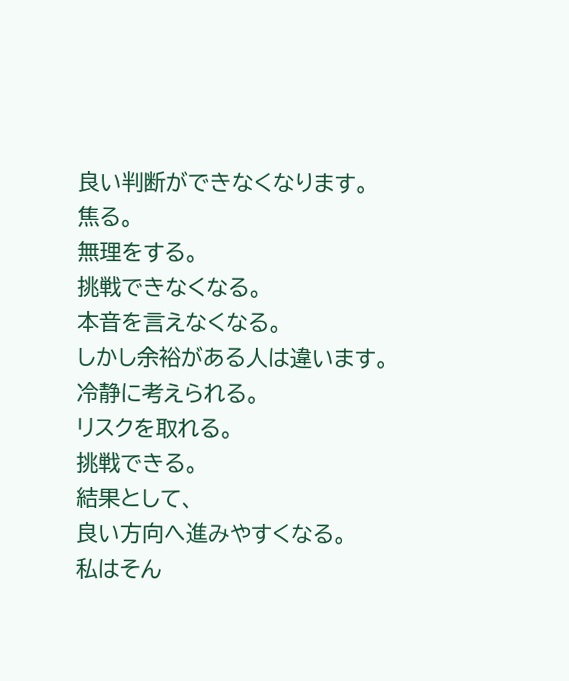良い判断ができなくなります。
焦る。
無理をする。
挑戦できなくなる。
本音を言えなくなる。
しかし余裕がある人は違います。
冷静に考えられる。
リスクを取れる。
挑戦できる。
結果として、
良い方向へ進みやすくなる。
私はそん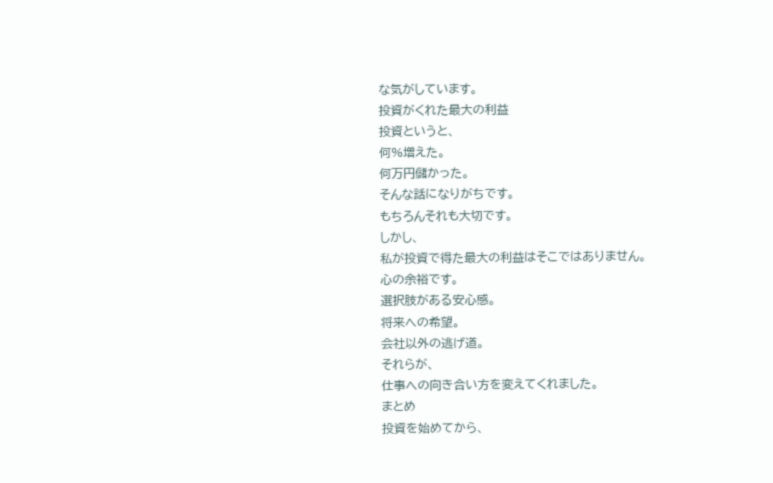な気がしています。
投資がくれた最大の利益
投資というと、
何%増えた。
何万円儲かった。
そんな話になりがちです。
もちろんそれも大切です。
しかし、
私が投資で得た最大の利益はそこではありません。
心の余裕です。
選択肢がある安心感。
将来への希望。
会社以外の逃げ道。
それらが、
仕事への向き合い方を変えてくれました。
まとめ
投資を始めてから、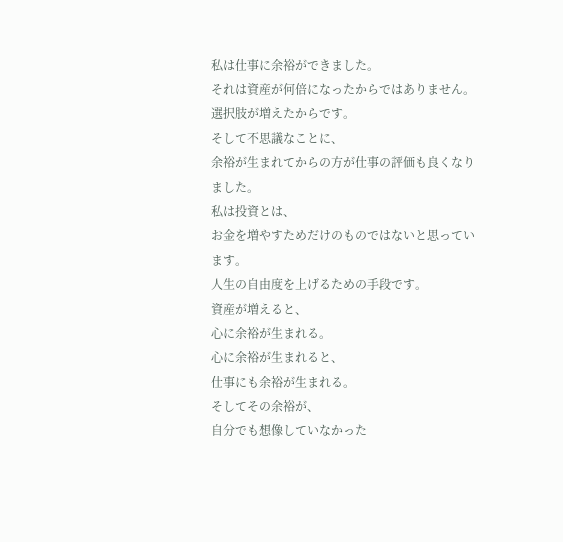私は仕事に余裕ができました。
それは資産が何倍になったからではありません。
選択肢が増えたからです。
そして不思議なことに、
余裕が生まれてからの方が仕事の評価も良くなりました。
私は投資とは、
お金を増やすためだけのものではないと思っています。
人生の自由度を上げるための手段です。
資産が増えると、
心に余裕が生まれる。
心に余裕が生まれると、
仕事にも余裕が生まれる。
そしてその余裕が、
自分でも想像していなかった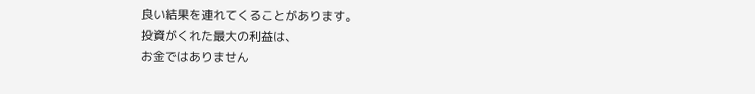良い結果を連れてくることがあります。
投資がくれた最大の利益は、
お金ではありません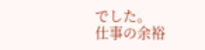でした。
仕事の余裕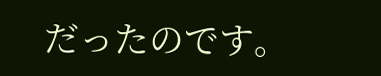だったのです。